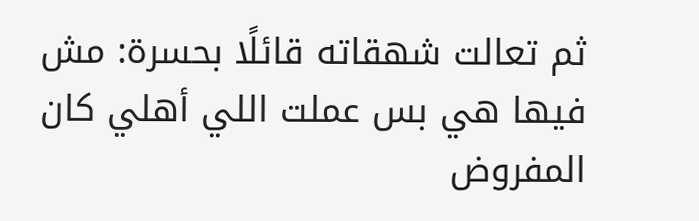ثم تعالت شهقاته قائلًا بحسرة: مش فيها هي بس عملت اللي أهلي كان المفروض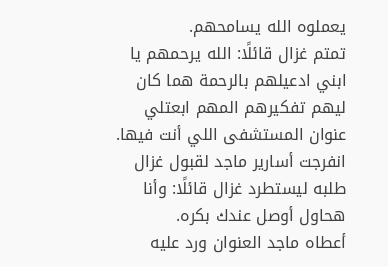يعملوه الله يسامحهم.
تمتم غزال قائلًا: الله يرحمهم يا ابني ادعيلهم بالرحمة هما كان ليهم تفكيرهم المهم ابعتلي عنوان المستشفى اللي أنت فيها.
انفرجت أسارير ماجد لقبول غزال طلبه ليستطرد غزال قائلًا: وأنا هحاول أوصل عندك بكره.
أعطاه ماجد العنوان ورد عليه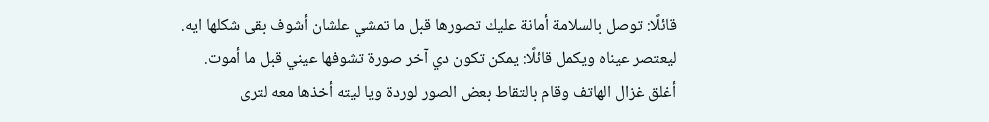قائلًا: توصل بالسلامة أمانة عليك تصورها قبل ما تمشي علشان أشوف بقى شكلها ايه.
ليعتصر عيناه ويكمل قائلًا: يمكن تكون دي آخر صورة تشوفها عيني قبل ما أموت.
أغلق غزال الهاتف وقام بالتقاط بعض الصور لوردة ويا ليته أخذها معه لترى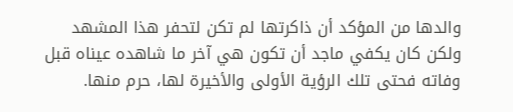والدها من المؤكد أن ذاكرتها لم تكن لتحفر هذا المشهد ولكن كان يكفي ماجد أن تكون هي آخر ما شاهده عيناه قبل وفاته فحتى تلك الرؤية الأولى والأخيرة لها، حرم منها.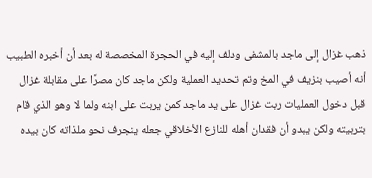ذهب غزال إلى ماجد بالمشفى ودلف إليه في الحجرة المخصصة له بعد أن أخبره الطبيب أنه أصيب بنزيف في المخ وتم تحديد العملية ولكن ماجد كان مصرًا على مقابلة غزال قبل دخول العمليات ربت غزال على يد ماجد كمن يربت على ابنه ولما لا وهو الذي قام بتربيته ولكن يبدو أن فقدان أهله للنازع الأخلاقي جعله ينجرف نحو ملذاته كان بيده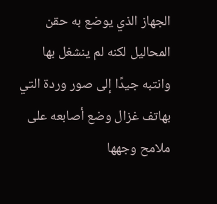الجهاز الذي يوضع به حقن المحاليل لكنه لم ينشغل بها وانتبه جيدًا إلى صور وردة التي بهاتف غزال وضع أصابعه على ملامح وجهها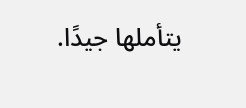يتأملها جيدًا.